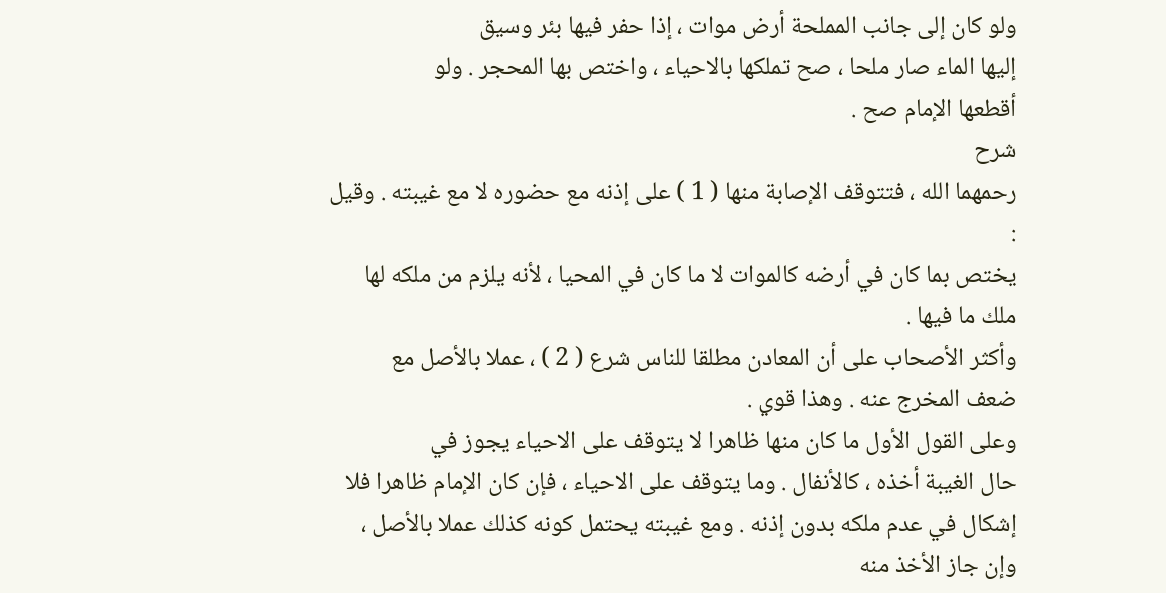ولو كان إلى جانب المملحة أرض موات ، إذا حفر فيها بئر وسيق
إليها الماء صار ملحا ، صح تملكها بالاحياء ، واختص بها المحجر . ولو
أقطعها الإمام صح .
شرح
رحمهما الله ، فتتوقف الإصابة منها ( 1 ) على إذنه مع حضوره لا مع غيبته . وقيل :
يختص بما كان في أرضه كالموات لا ما كان في المحيا ، لأنه يلزم من ملكه لها
ملك ما فيها .
وأكثر الأصحاب على أن المعادن مطلقا للناس شرع ( 2 ) ، عملا بالأصل مع
ضعف المخرج عنه . وهذا قوي .
وعلى القول الأول ما كان منها ظاهرا لا يتوقف على الاحياء يجوز في
حال الغيبة أخذه ، كالأنفال . وما يتوقف على الاحياء ، فإن كان الإمام ظاهرا فلا
إشكال في عدم ملكه بدون إذنه . ومع غيبته يحتمل كونه كذلك عملا بالأصل ،
وإن جاز الأخذ منه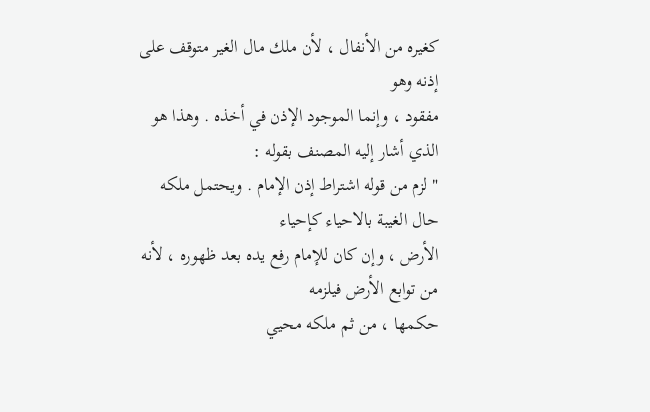كغيره من الأنفال ، لأن ملك مال الغير متوقف على إذنه وهو
مفقود ، وإنما الموجود الإذن في أخذه . وهذا هو الذي أشار إليه المصنف بقوله :
" لزم من قوله اشتراط إذن الإمام . ويحتمل ملكه حال الغيبة بالاحياء كإحياء
الأرض ، وإن كان للإمام رفع يده بعد ظهوره ، لأنه من توابع الأرض فيلزمه
حكمها ، من ثم ملكه محيي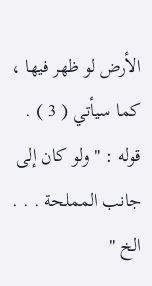الأرض لو ظهر فيها ، كما سيأتي ( 3 ) .
قوله : " ولو كان إلى جانب المملحة . . . الخ "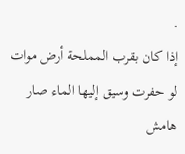.
إذا كان بقرب المملحة أرض موات لو حفرت وسيق إليها الماء صار
هامش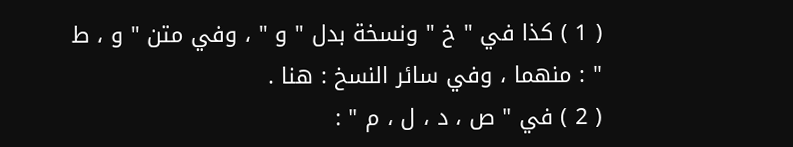( 1 ) كذا في " خ " ونسخة بدل " و " ، وفي متن " و ، ط " : منهما ، وفي سائر النسخ : هنا .
( 2 ) في " ص ، د ، ل ، م " :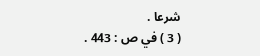شرعا .
( 3 ) في ص : 443 .